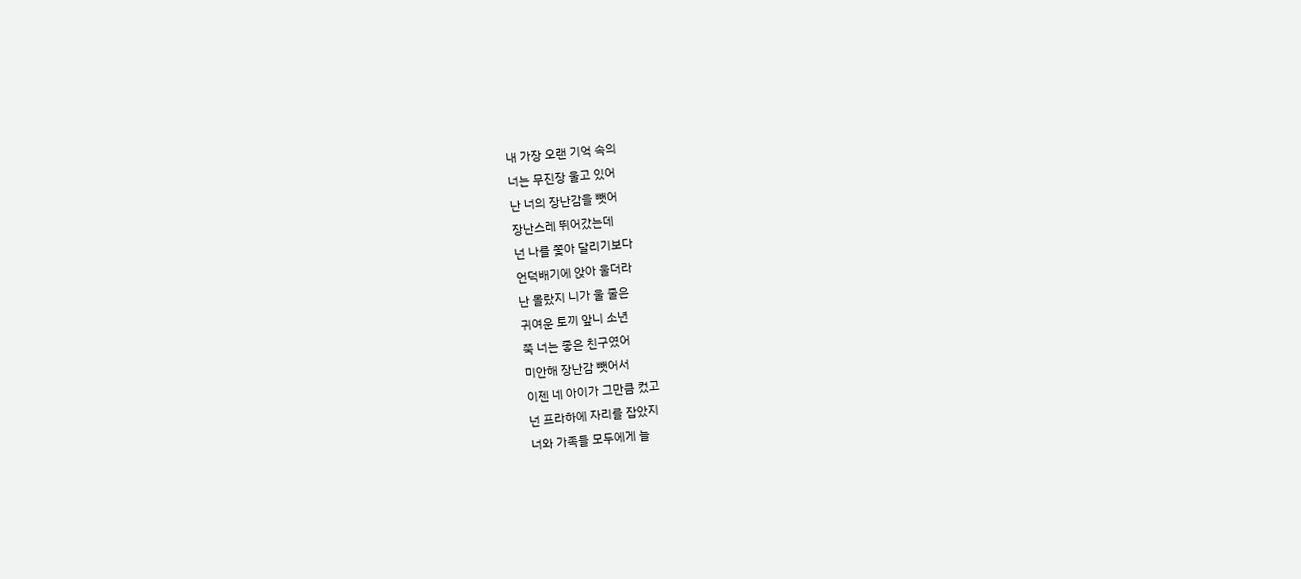내 가장 오랜 기억 속의
너는 무진장 울고 있어
난 너의 장난감을 뺏어
장난스레 뛰어갔는데
넌 나를 쫓아 달리기보다
언덕배기에 앉아 울더라
난 몰랐지 니가 울 줄은
귀여운 토끼 앞니 소년
쭉 너는 좋은 친구였어
미안해 장난감 뺏어서
이젠 네 아이가 그만큼 컸고
넌 프라하에 자리를 잡았지
너와 가족들 모두에게 늘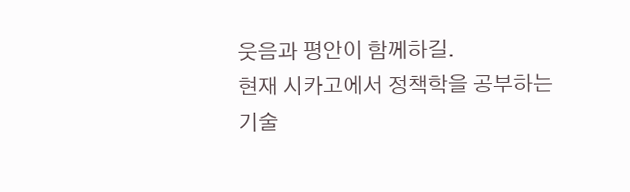웃음과 평안이 함께하길.
현재 시카고에서 정책학을 공부하는 기술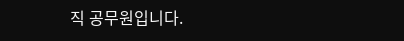직 공무원입니다.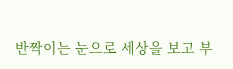반짝이는 눈으로 세상을 보고 부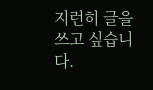지런히 글을 쓰고 싶습니다.